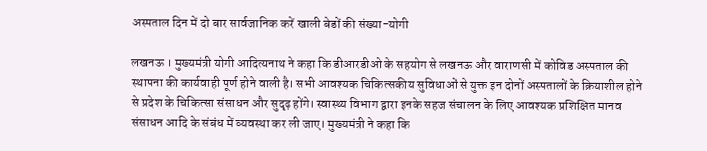अस्पताल दिन में दो बार सार्वजानिक करें खाली बेडों की संख्या-योगी

लखनऊ । मुख्यमंत्री योगी आदित्यनाथ ने कहा कि डीआरडीओ के सहयोग से लखनऊ और वाराणसी में कोविड अस्पताल की स्थापना की कार्यवाही पूर्ण होने वाली है। सभी आवश्यक चिकित्सकीय सुविधाओं से युक्त इन दोनों अस्पतालों के क्रियाशील होने से प्रदेश के चिकित्सा संसाधन और सुदृढ़ होंगे। स्वास्थ्य विभाग द्वारा इनके सहज संचालन के लिए आवश्यक प्रशिक्षित मानव संसाधन आदि के संबंध में व्यवस्था कर ली जाए। मुख्यमंत्री ने कहा कि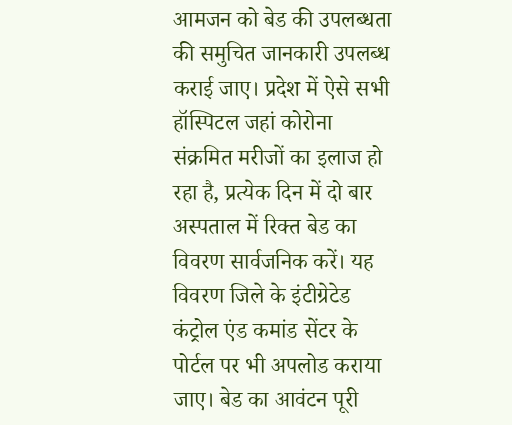आमजन को बेड की उपलब्धता की समुचित जानकारी उपलब्ध कराई जाए। प्रदेश में ऐसे सभी हॉस्पिटल जहां कोरोना संक्रमित मरीजों का इलाज हो रहा है, प्रत्येक दिन में दो बार अस्पताल में रिक्त बेड का विवरण सार्वजनिक करें। यह विवरण जिले के इंटीग्रेटेड कंट्रोल एंड कमांड सेंटर के पोर्टल पर भी अपलोड कराया जाए। बेड का आवंटन पूरी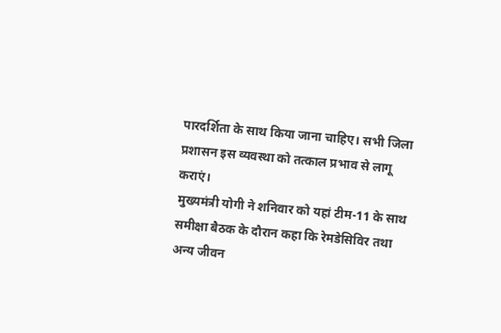पारदर्शिता के साथ किया जाना चाहिए। सभी जिला प्रशासन इस व्यवस्था को तत्काल प्रभाव से लागू कराएं।
मुख्यमंत्री योगी ने शनिवार को यहां टीम-11 के साथ समीक्षा बैठक के दौरान कहा कि रेमडेसिविर तथा अन्य जीवन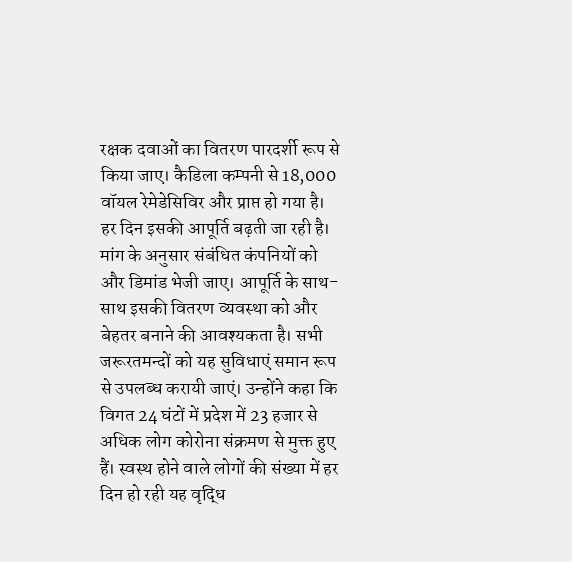रक्षक दवाओं का वितरण पारदर्शी रूप से किया जाए। कैडिला कम्पनी से 18,000 वॉयल रेमेडेसिविर और प्राप्त हो गया है। हर दिन इसकी आपूर्ति बढ़ती जा रही है। मांग के अनुसार संबंधित कंपनियों को और डिमांड भेजी जाए। आपूर्ति के साथ-साथ इसकी वितरण व्यवस्था को और बेहतर बनाने की आवश्यकता है। सभी जरूरतमन्दों को यह सुविधाएं समान रूप से उपलब्ध करायी जाएं। उन्होंने कहा कि विगत 24 घंटों में प्रदेश में 23 हजार से अधिक लोग कोरोना संक्रमण से मुक्त हुए हैं। स्वस्थ होने वाले लोगों की संख्या में हर दिन हो रही यह वृद्धि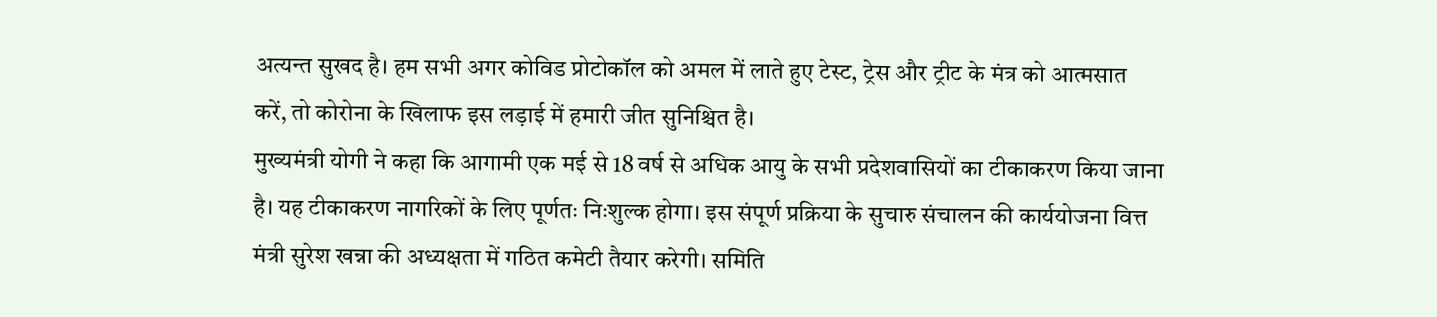अत्यन्त सुखद है। हम सभी अगर कोविड प्रोटोकॉल को अमल में लाते हुए टेस्ट, ट्रेस और ट्रीट के मंत्र को आत्मसात करें, तो कोरोना के खिलाफ इस लड़ाई में हमारी जीत सुनिश्चित है।
मुख्यमंत्री योगी ने कहा कि आगामी एक मई से 18 वर्ष से अधिक आयु के सभी प्रदेशवासियों का टीकाकरण किया जाना है। यह टीकाकरण नागरिकों के लिए पूर्णतः निःशुल्क होगा। इस संपूर्ण प्रक्रिया के सुचारु संचालन की कार्ययोजना वित्त मंत्री सुरेश खन्ना की अध्यक्षता में गठित कमेटी तैयार करेगी। समिति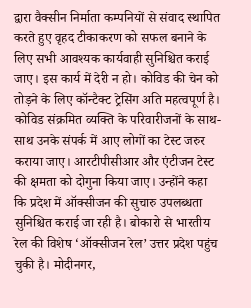द्वारा वैक्सीन निर्माता कम्पनियों से संवाद स्थापित करते हुए वृहद टीकाकरण को सफल बनाने के लिए सभी आवश्यक कार्यवाही सुनिश्चित कराई जाए। इस कार्य में देरी न हो। कोविड की चेन को तोड़ने के लिए कॉन्टैक्ट ट्रेसिंग अति महत्वपूर्ण है। कोविड संक्रमित व्यक्ति के परिवारीजनों के साथ-साथ उनके संपर्क में आए लोगों का टेस्ट जरुर कराया जाए। आरटीपीसीआर और एंटीजन टेस्ट की क्षमता को दोगुना किया जाए। उन्होंने कहा कि प्रदेश में ऑक्सीजन की सुचारु उपलब्धता सुनिश्चित कराई जा रही है। बोकारो से भारतीय रेल की विशेष ‘ऑक्सीजन रेल’ उत्तर प्रदेश पहुंच चुकी है। मोदीनगर,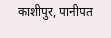काशीपुर, पानीपत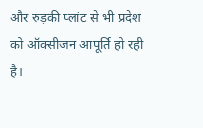और रुड़की प्लांट से भी प्रदेश को ऑक्सीजन आपूर्ति हो रही है।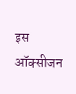इस ऑक्सीजन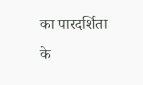का पारदर्शिता के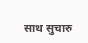साथ सुचारु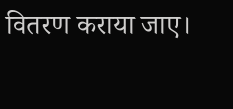वितरण कराया जाए।